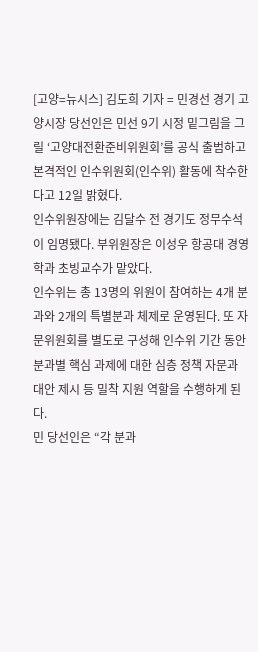[고양=뉴시스] 김도희 기자 = 민경선 경기 고양시장 당선인은 민선 9기 시정 밑그림을 그릴 ‘고양대전환준비위원회’를 공식 출범하고 본격적인 인수위원회(인수위) 활동에 착수한다고 12일 밝혔다.
인수위원장에는 김달수 전 경기도 정무수석이 임명됐다. 부위원장은 이성우 항공대 경영학과 초빙교수가 맡았다.
인수위는 총 13명의 위원이 참여하는 4개 분과와 2개의 특별분과 체제로 운영된다. 또 자문위원회를 별도로 구성해 인수위 기간 동안 분과별 핵심 과제에 대한 심층 정책 자문과 대안 제시 등 밀착 지원 역할을 수행하게 된다.
민 당선인은 “각 분과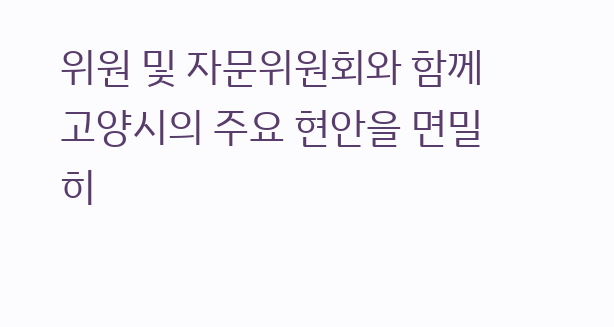위원 및 자문위원회와 함께 고양시의 주요 현안을 면밀히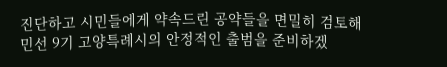진단하고 시민들에게 약속드린 공약들을 면밀히 검토해 민선 9기 고양특례시의 안정적인 출범을 준비하겠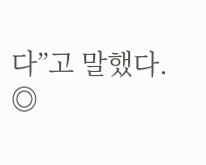다”고 말했다.
◎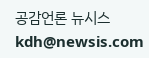공감언론 뉴시스 kdh@newsis.com